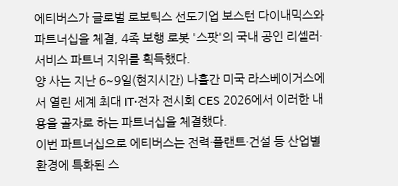에티버스가 글로벌 로보틱스 선도기업 보스턴 다이내믹스와 파트너십을 체결, 4족 보행 로봇 '스팟'의 국내 공인 리셀러·서비스 파트너 지위를 획득했다.
양 사는 지난 6~9일(현지시간) 나흘간 미국 라스베이거스에서 열린 세계 최대 IT·전자 전시회 CES 2026에서 이러한 내용을 골자로 하는 파트너십을 체결했다.
이번 파트너십으로 에티버스는 전력·플랜트·건설 등 산업별 환경에 특화된 스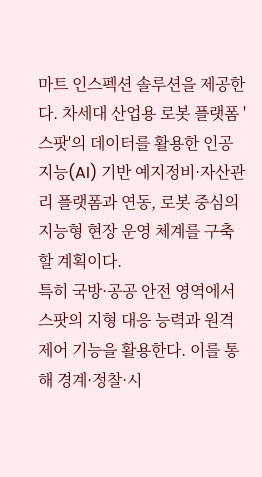마트 인스펙션 솔루션을 제공한다. 차세대 산업용 로봇 플랫폼 '스팟'의 데이터를 활용한 인공지능(AI) 기반 예지정비·자산관리 플랫폼과 연동, 로봇 중심의 지능형 현장 운영 체계를 구축할 계획이다.
특히 국방·공공 안전 영역에서 스팟의 지형 대응 능력과 원격 제어 기능을 활용한다. 이를 통해 경계·정찰·시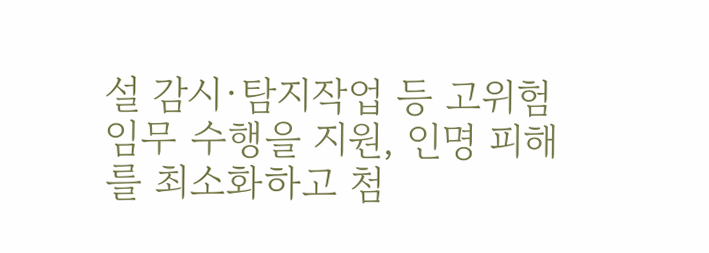설 감시·탐지작업 등 고위험 임무 수행을 지원, 인명 피해를 최소화하고 첨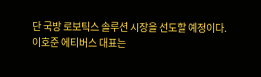단 국방 로보틱스 솔루션 시장을 선도할 예정이다.
이호준 에티버스 대표는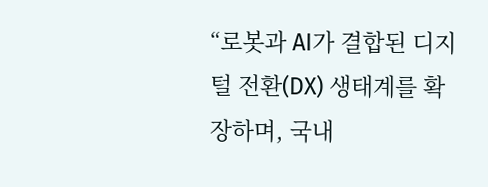“로봇과 AI가 결합된 디지털 전환(DX) 생태계를 확장하며, 국내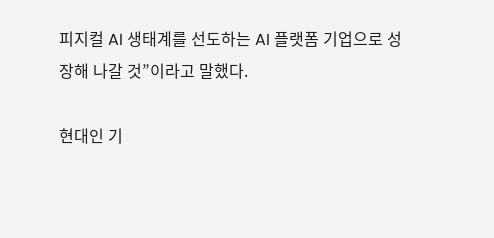피지컬 AI 생태계를 선도하는 AI 플랫폼 기업으로 성장해 나갈 것”이라고 말했다.

현대인 기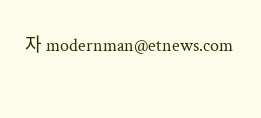자 modernman@etnews.com